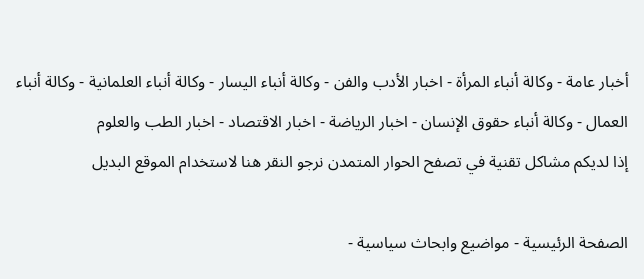أخبار عامة - وكالة أنباء المرأة - اخبار الأدب والفن - وكالة أنباء اليسار - وكالة أنباء العلمانية - وكالة أنباء العمال - وكالة أنباء حقوق الإنسان - اخبار الرياضة - اخبار الاقتصاد - اخبار الطب والعلوم
إذا لديكم مشاكل تقنية في تصفح الحوار المتمدن نرجو النقر هنا لاستخدام الموقع البديل

الصفحة الرئيسية - مواضيع وابحاث سياسية -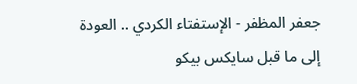جعفر المظفر - الإستفتاء الكردي .. العودة إلى ما قبل سايكس بيكو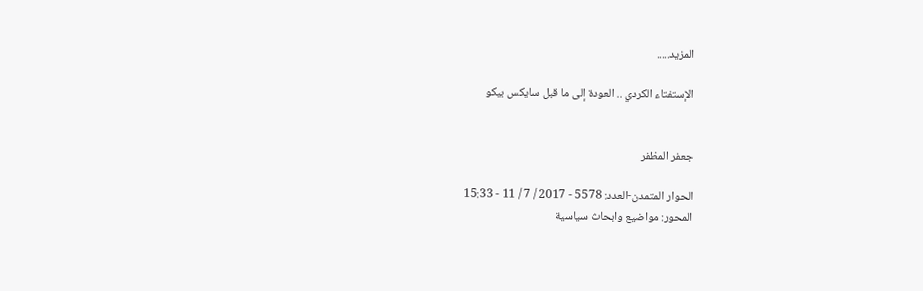المزيد.....

الإستفتاء الكردي .. العودة إلى ما قبل سايكس بيكو


جعفر المظفر

الحوار المتمدن-العدد: 5578 - 2017 / 7 / 11 - 15:33
المحور: مواضيع وابحاث سياسية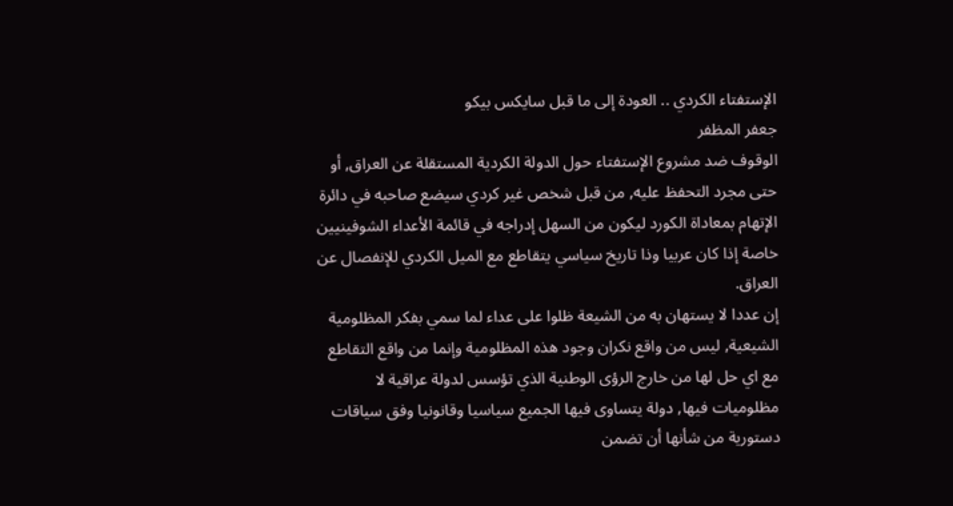الإستفتاء الكردي .. العودة إلى ما قبل سايكس بيكو
جعفر المظفر
الوقوف ضد مشروع الإستفتاء حول الدولة الكردية المستقلة عن العراق, أو حتى مجرد التحفظ عليه, من قبل شخص غير كردي سيضع صاحبه في دائرة الإتهام بمعاداة الكورد ليكون من السهل إدراجه في قائمة الأعداء الشوفينيين خاصة إذا كان عربيا وذا تاريخ سياسي يتقاطع مع الميل الكردي للإنفصال عن العراق.
إن عددا لا يستهان به من الشيعة ظلوا على عداء لما سمي بفكر المظلومية الشيعية, ليس من واقع نكران وجود هذه المظلومية وإنما من واقع التقاطع مع اي حل لها من خارج الرؤى الوطنية الذي تؤسس لدولة عراقية لا مظلوميات فيها, دولة يتساوى فيها الجميع سياسيا وقانونيا وفق سياقات دستورية من شأنها أن تضمن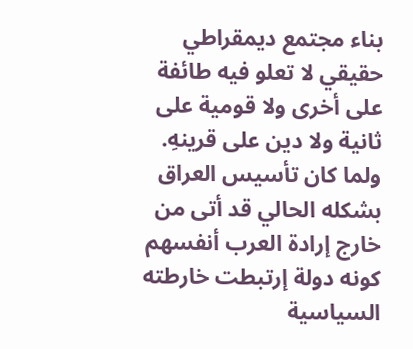بناء مجتمع ديمقراطي حقيقي لا تعلو فيه طائفة على أخرى ولا قومية على ثانية ولا دين على قرينهِ.
ولما كان تأسيس العراق بشكله الحالي قد أتى من خارج إرادة العرب أنفسهم كونه دولة إرتبطت خارطته السياسية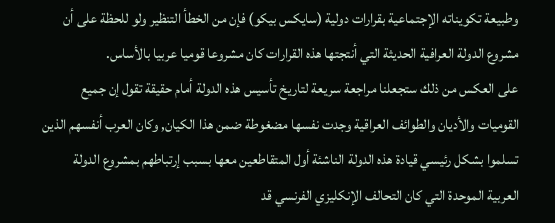وطبيعة تكويناته الإجتماعية بقرارات دولية (سايكس بيكو) فإن من الخطأ التنظير ولو للحظة على أن مشروع الدولة العرافية الحديثة التي أنتجتها هذه القرارات كان مشروعا قوميا عربيا بالأساس.
على العكس من ذلك ستجعلنا مراجعة سريعة لتاريخ تأسيس هذه الدولة أمام حقيقة تقول إن جميع القوميات والأديان والطوائف العراقية وجدت نفسها مضغوطة ضمن هذا الكيان, وكان العرب أنفسهم الذين تسلموا بشكل رئيسي قيادة هذه الدولة الناشئة أول المتقاطعين معها بسبب إرتباطهم بمشروع الدولة العربية الموحدة التي كان التحالف الإنكليزي الفرنسي قد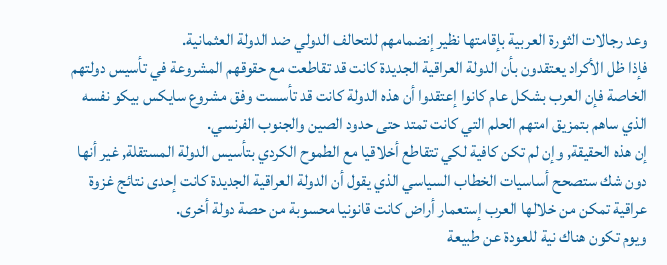وعد رجالات الثورة العربية بإقامتها نظير إنضمامهم للتحالف الدولي ضد الدولة العثمانية.
فإذا ظل الأكراد يعتقدون بأن الدولة العراقية الجديدة كانت قد تقاطعت مع حقوقهم المشروعة في تأسيس دولتهم الخاصة فإن العرب بشكل عام كانوا إعتقدوا أن هذه الدولة كانت قد تأسست وفق مشروع سايكس بيكو نفسه الذي ساهم بتمزيق امتهم الحلم التي كانت تمتد حتى حدود الصين والجنوب الفرنسي.
إن هذه الحقيقة, وإن لم تكن كافية لكي تتقاطع أخلاقيا مع الطموح الكردي بتأسيس الدولة المستقلة, غير أنها دون شك ستصحح أساسيات الخطاب السياسي الذي يقول أن الدولة العراقية الجديدة كانت إحدى نتائج غزوة عراقية تمكن من خلالها العرب إستعمار أراض كانت قانونيا محسوبة من حصة دولة أخرى.
ويوم تكون هناك نية للعودة عن طبيعة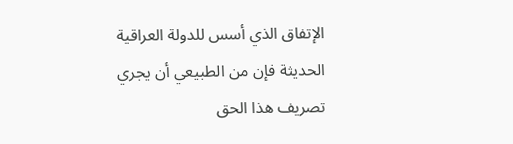الإتفاق الذي أسس للدولة العراقية الحديثة فإن من الطبيعي أن يجري تصريف هذا الحق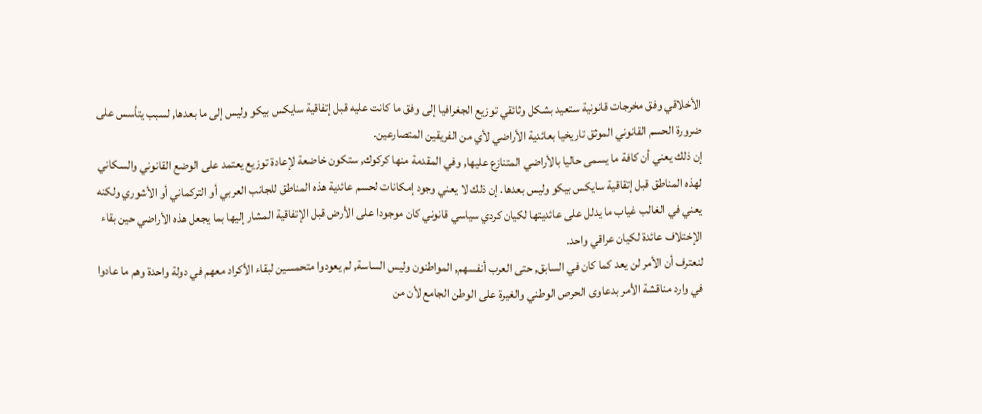الأخلاقي وفق مخرجات قانونية ستعيد بشكل وثائقي توزيع الجغرافيا إلى وفق ما كانت عليه قبل إتفاقية سايكس بيكو وليس إلى ما بعدها, لسبب يتأسس على ضرورة الحسم القانوني الموثق تاريخيا بعائدية الأراضي لأي من الفريقين المتصارعين.
إن ذلك يعني أن كافة ما يسمى حاليا بالأراضي المتنازع عليها, وفي المقدمة منها كركوك, ستكون خاضعة لإعادة توزيع يعتمد على الوضع القانوني والسكاني لهذه المناطق قبل إتقاقية سايكس بيكو وليس بعدها. إن ذلك لا يعني وجود إمكانات لحسم عائدية هذه المناطق للجانب العربي أو التركماني أو الأشوري ولكنه يعني في الغالب غياب ما يدلل على عائديتها لكيان كردي سياسي قانوني كان موجودا على الأرض قبل الإتفاقية المشار إليها بما يجعل هذه الأراضي حين بقاء الإختلاف عائدة لكيان عراقي واحد.
لنعترف أن الأمر لن يعد كما كان في السابق, حتى العرب أنفسهم, المواطنون وليس الساسة, لم يعودوا متحمسين لبقاء الأكراد معهم في دولة واحدة وهم ما عادوا في وارد مناقشة الأمر بدعاوى الحرص الوطني والغيرة على الوطن الجامع لأن من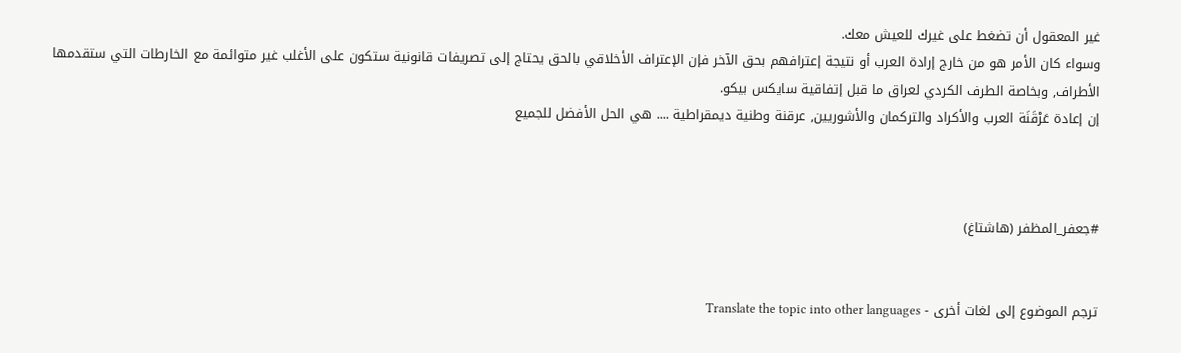غير المعقول أن تضغط على غيرك للعيش معك.
وسواء كان الأمر هو من خارج إرادة العرب أو نتيجة إعترافهم بحق الآخر فإن الإعتراف الأخلاقي بالحق يحتاج إلى تصريفات قانونية ستكون على الأغلب غير متوائمة مع الخارطات التي ستقدمها الأطراف, وبخاصة الطرف الكردي لعراق ما قبل إتفاقية سايكس بيكو.
إن إعادة عَرْقَنَة العرب والأكراد والتركمان والأشوريين, عرقنة وطنية ديمقراطية .... هي الحل الأفضل للجميع



#جعفر_المظفر (هاشتاغ)


ترجم الموضوع إلى لغات أخرى - Translate the topic into other languages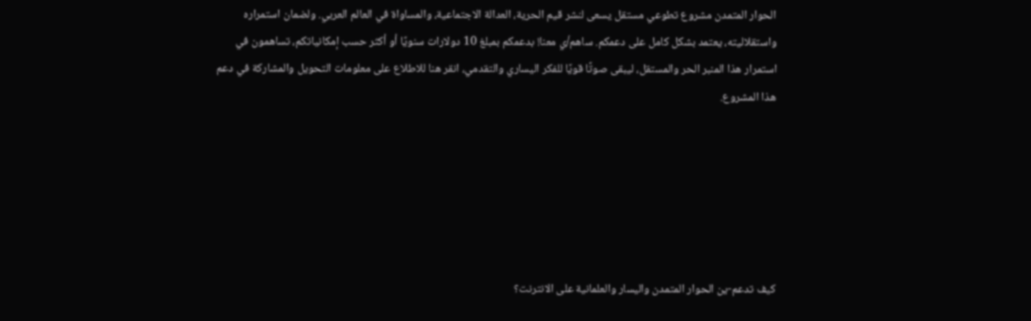الحوار المتمدن مشروع تطوعي مستقل يسعى لنشر قيم الحرية، العدالة الاجتماعية، والمساواة في العالم العربي. ولضمان استمراره واستقلاليته، يعتمد بشكل كامل على دعمكم. ساهم/ي معنا! بدعمكم بمبلغ 10 دولارات سنويًا أو أكثر حسب إمكانياتكم، تساهمون في استمرار هذا المنبر الحر والمستقل، ليبقى صوتًا قويًا للفكر اليساري والتقدمي، انقر هنا للاطلاع على معلومات التحويل والمشاركة في دعم هذا المشروع.






كيف تدعم-ين الحوار المتمدن واليسار والعلمانية على الانترنت؟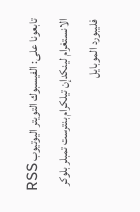تابعونا على: الفيسبوك التويتر اليوتيوب RSS الانستغرام لينكدإن تيلكرام بنترست تمبلر بلوكر فليبورد الموبايل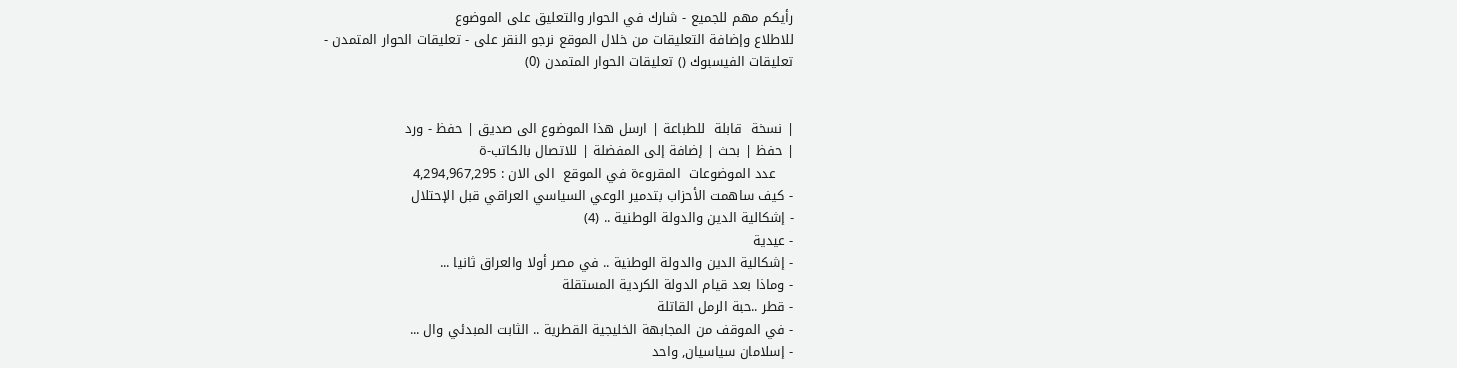رأيكم مهم للجميع - شارك في الحوار والتعليق على الموضوع
للاطلاع وإضافة التعليقات من خلال الموقع نرجو النقر على - تعليقات الحوار المتمدن -
تعليقات الفيسبوك () تعليقات الحوار المتمدن (0)


| نسخة  قابلة  للطباعة | ارسل هذا الموضوع الى صديق | حفظ - ورد
| حفظ | بحث | إضافة إلى المفضلة | للاتصال بالكاتب-ة
    عدد الموضوعات  المقروءة في الموقع  الى الان : 4,294,967,295
- كيف ساهمت الأحزاب بتدمير الوعي السياسي العراقي قبل الإحتلال
- إشكالية الدين والدولة الوطنية .. (4)
- عيدية
- إشكالية الدين والدولة الوطنية .. في مصر أولا والعراق ثانيا ...
- وماذا بعد قيام الدولة الكردية المستقلة
- قطر ..حبة الرمل القاتلة
- في الموقف من المجابهة الخليجية القطرية .. الثابت المبدئي وال ...
- إسلامان سياسيان, واحد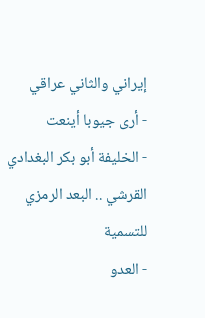إيراني والثاني عراقي
- أرى جيوبا أينعت
- الخليفة أبو بكر البغدادي القرشي .. البعد الرمزي للتسمية
- العدو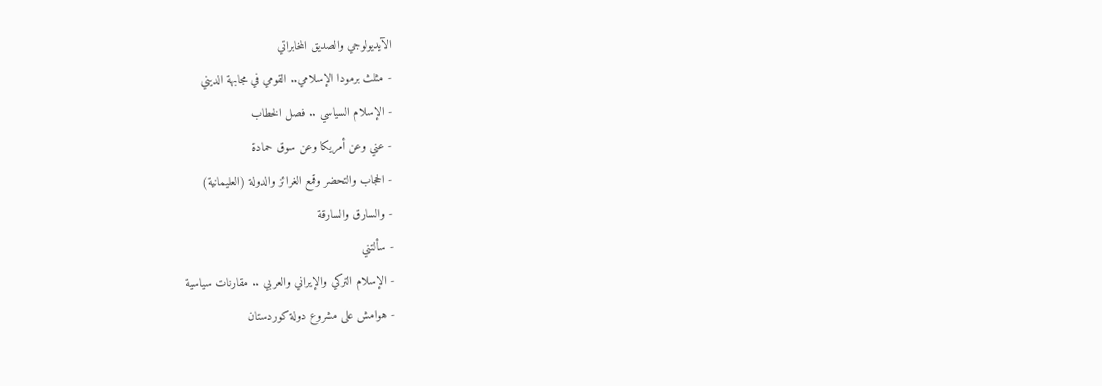الآيديولوجي والصديق المخابراتي
- مثلث برمودا الإسلامي.. القومي في مجابهة الديني
- الإسلام السياسي .. فصل الخطاب
- عني وعن أمريكا وعن سوق حمادة
- الحجاب والتحضر وقمع الغرائز والدولة (العليمانية)
- والسارق والسارقة
- سألتني
- الإسلام التركي والإيراني والعربي .. مقارنات سياسية
- هوامش على مشروع دولة كوردستان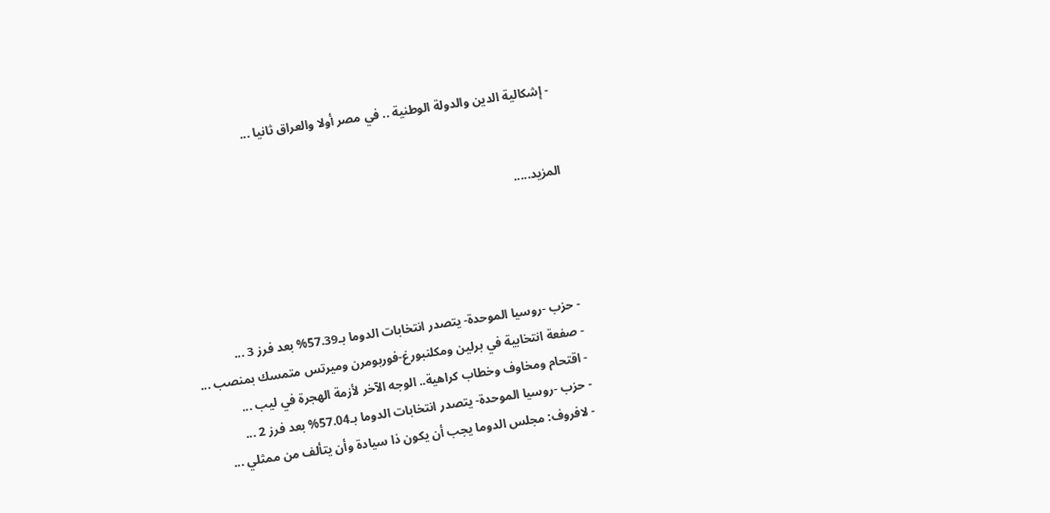- إشكالية الدين والدولة الوطنية .. في مصر أولا والعراق ثانيا ...


المزيد.....




- حزب -روسيا الموحدة- يتصدر انتخابات الدوما بـ57.39% بعد فرز 3 ...
- صفعة انتخابية في برلين ومكلنبورغ-فوربومرن وميرتس متمسك بمنصب ...
- اقتحام ومخاوف وخطاب كراهية.. الوجه الآخر لأزمة الهجرة في ليب ...
- حزب -روسيا الموحدة- يتصدر انتخابات الدوما بـ57.04% بعد فرز 2 ...
- لافروف: مجلس الدوما يجب أن يكون ذا سيادة وأن يتألف من ممثلي ...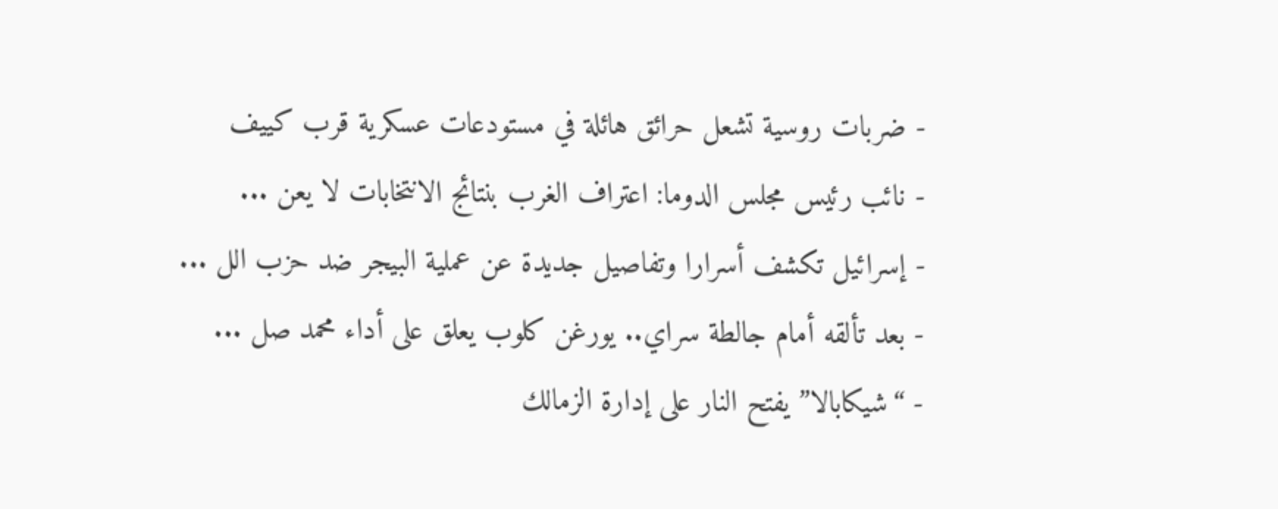- ضربات روسية تشعل حرائق هائلة في مستودعات عسكرية قرب كييف
- نائب رئيس مجلس الدوما: اعتراف الغرب بنتائج الانتخابات لا يعن ...
- إسرائيل تكشف أسرارا وتفاصيل جديدة عن عملية البيجر ضد حزب الل ...
- بعد تألقه أمام جالطة سراي.. يورغن كلوب يعلق على أداء محمد صل ...
- “شيكابالا” يفتح النار على إدارة الزمالك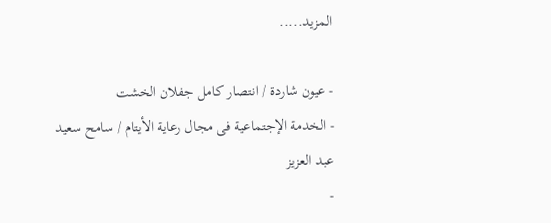المزيد.....

- عيون شاردة / انتصار كامل جفلان الخشت
- الخدمة الإجتماعية فى مجال رعاية الأيتام / سامح سعيد عبد العزيز
-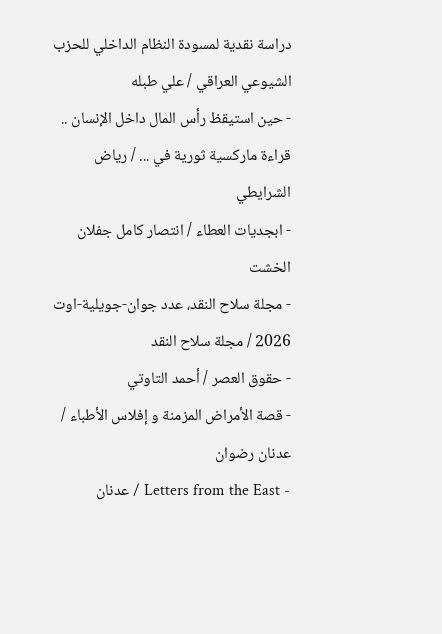دراسة نقدية لمسودة النظام الداخلي للحزب الشيوعي العراقي / علي طبله
- حين استيقظ رأس المال داخل الإنسان .. قراءة ماركسية ثورية في ... / رياض الشرايطي
- ابجديات العطاء / انتصار كامل جفلان الخشت
- مجلة سلاح النقد، عدد جوان-جويلية-اوت 2026 / مجلة سلاح النقد
- حقوق العصر / أحمد التاوتي
- قصة الأمراض المزمنة و إفلاس الأطباء / عدنان رضوان
- Letters from the East / عدنان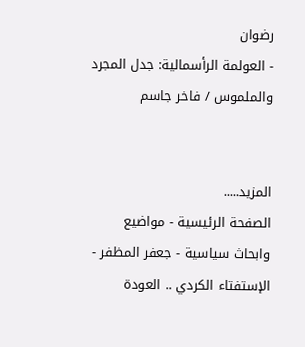رضوان
- العولمة الرأسمالية: جدل المجرد والملموس / فاخر جاسم


المزيد.....
الصفحة الرئيسية - مواضيع وابحاث سياسية - جعفر المظفر - الإستفتاء الكردي .. العودة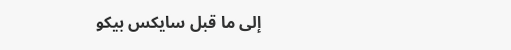إلى ما قبل سايكس بيكو